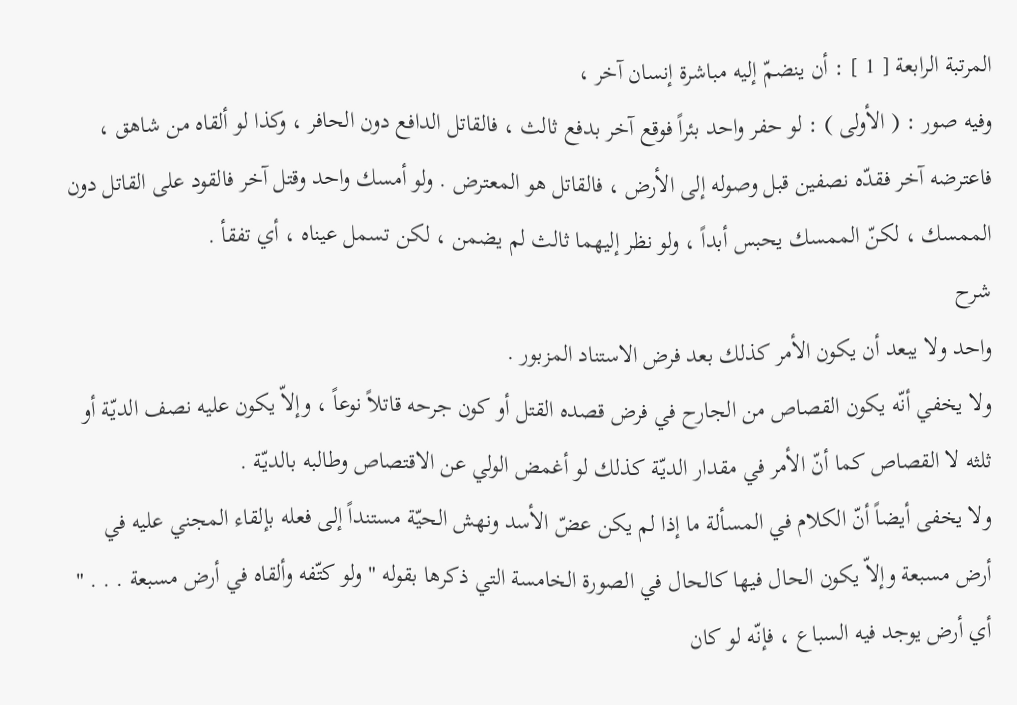المرتبة الرابعة [ 1 ] : أن ينضمّ إليه مباشرة إنسان آخر ،
وفيه صور : ( الأولى ) : لو حفر واحد بئراً فوقع آخر بدفع ثالث ، فالقاتل الدافع دون الحافر ، وكذا لو ألقاه من شاهق ، فاعترضه آخر فقدّه نصفين قبل وصوله إلى الأرض ، فالقاتل هو المعترض . ولو أمسك واحد وقتل آخر فالقود على القاتل دون الممسك ، لكنّ الممسك يحبس أبداً ، ولو نظر إليهما ثالث لم يضمن ، لكن تسمل عيناه ، أي تفقأ .
شرح
واحد ولا يبعد أن يكون الأمر كذلك بعد فرض الاستناد المزبور .
ولا يخفي أنّه يكون القصاص من الجارح في فرض قصده القتل أو كون جرحه قاتلاً نوعاً ، وإلاّ يكون عليه نصف الديّة أو ثلثه لا القصاص كما أنّ الأمر في مقدار الديّة كذلك لو أغمض الولي عن الاقتصاص وطالبه بالديّة .
ولا يخفى أيضاً أنّ الكلام في المسألة ما إذا لم يكن عضّ الأسد ونهش الحيّة مستنداً إلى فعله بإلقاء المجني عليه في أرض مسبعة وإلاّ يكون الحال فيها كالحال في الصورة الخامسة التي ذكرها بقوله " ولو كتّفه وألقاه في أرض مسبعة . . . " أي أرض يوجد فيه السباع ، فإنّه لو كان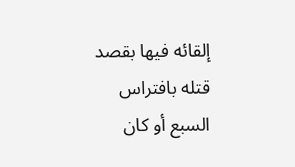إلقائه فيها بقصد قتله بافتراس السبع أو كان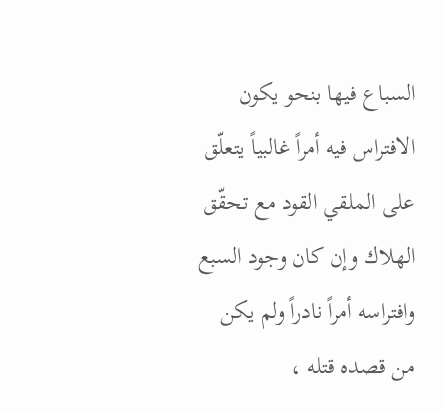السباع فيها بنحو يكون الافتراس فيه أمراً غالبياً يتعلّق على الملقي القود مع تحقّق الهلاك وإن كان وجود السبع وافتراسه أمراً نادراً ولم يكن من قصده قتله ،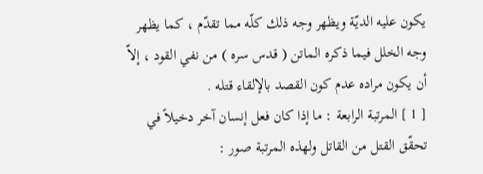يكون عليه الديّة ويظهر وجه ذلك كلّه مما تقدّم ، كما يظهر وجه الخلل فيما ذكره الماتن ( قدس سره ) من نفي القود ، إلاّ أن يكون مراده عدم كون القصد بالإلقاء قتله .
[ 1 ] المرتبة الرابعة : ما إذا كان فعل إنسان آخر دخيلاً في تحقّق القتل من القاتل ولهذه المرتبة صور :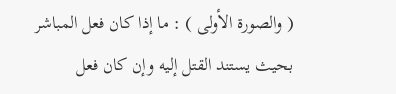( والصورة الأولى ) : ما إذا كان فعل المباشر بحيث يستند القتل إليه وإن كان فعل